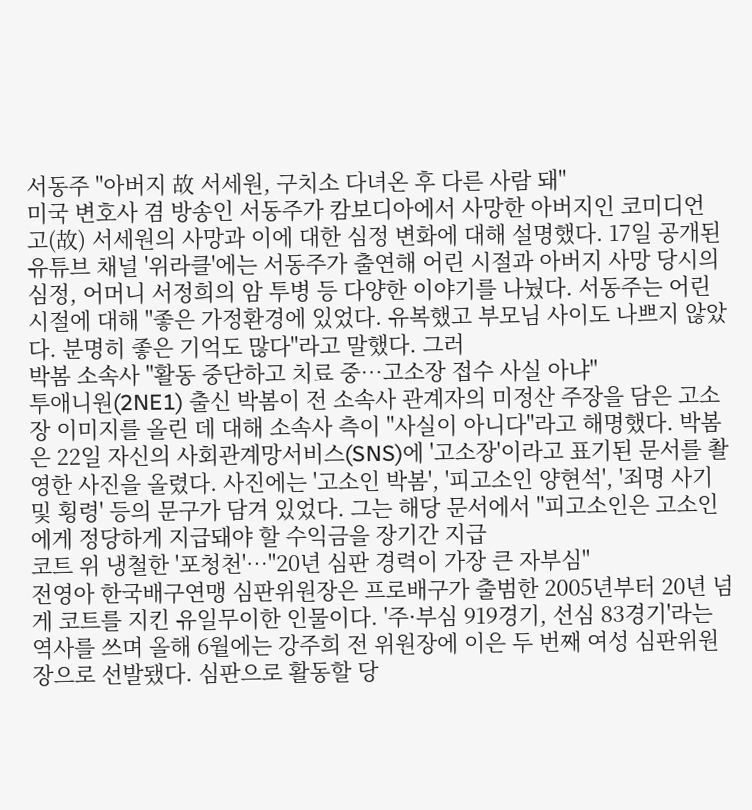서동주 "아버지 故 서세원, 구치소 다녀온 후 다른 사람 돼"
미국 변호사 겸 방송인 서동주가 캄보디아에서 사망한 아버지인 코미디언 고(故) 서세원의 사망과 이에 대한 심정 변화에 대해 설명했다. 17일 공개된 유튜브 채널 '위라클'에는 서동주가 출연해 어린 시절과 아버지 사망 당시의 심정, 어머니 서정희의 암 투병 등 다양한 이야기를 나눴다. 서동주는 어린 시절에 대해 "좋은 가정환경에 있었다. 유복했고 부모님 사이도 나쁘지 않았다. 분명히 좋은 기억도 많다"라고 말했다. 그러
박봄 소속사 "활동 중단하고 치료 중…고소장 접수 사실 아냐"
투애니원(2NE1) 출신 박봄이 전 소속사 관계자의 미정산 주장을 담은 고소장 이미지를 올린 데 대해 소속사 측이 "사실이 아니다"라고 해명했다. 박봄은 22일 자신의 사회관계망서비스(SNS)에 '고소장'이라고 표기된 문서를 촬영한 사진을 올렸다. 사진에는 '고소인 박봄', '피고소인 양현석', '죄명 사기 및 횡령' 등의 문구가 담겨 있었다. 그는 해당 문서에서 "피고소인은 고소인에게 정당하게 지급돼야 할 수익금을 장기간 지급
코트 위 냉철한 '포청천'…"20년 심판 경력이 가장 큰 자부심"
전영아 한국배구연맹 심판위원장은 프로배구가 출범한 2005년부터 20년 넘게 코트를 지킨 유일무이한 인물이다. '주·부심 919경기, 선심 83경기'라는 역사를 쓰며 올해 6월에는 강주희 전 위원장에 이은 두 번째 여성 심판위원장으로 선발됐다. 심판으로 활동할 당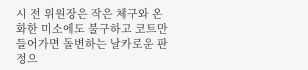시 전 위원장은 작은 체구와 온화한 미소에도 불구하고 코트만 들어가면 돌변하는 날카로운 판정으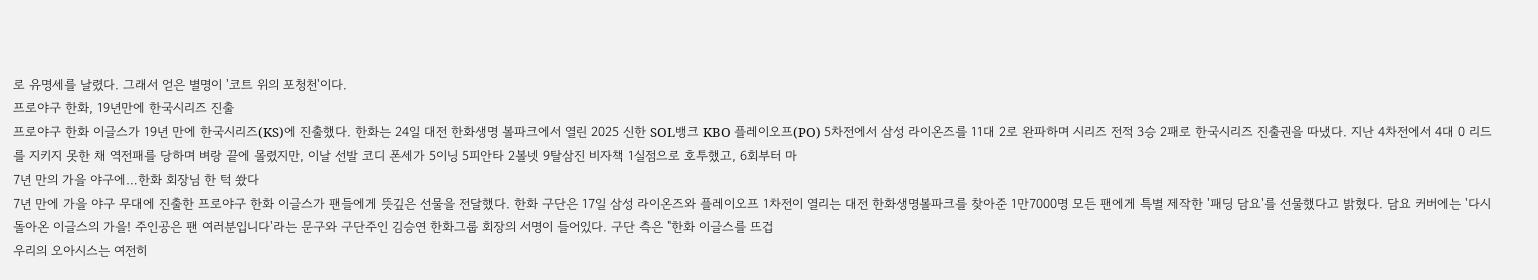로 유명세를 날렸다. 그래서 얻은 별명이 '코트 위의 포청천'이다.
프로야구 한화, 19년만에 한국시리즈 진출
프로야구 한화 이글스가 19년 만에 한국시리즈(KS)에 진출했다. 한화는 24일 대전 한화생명 볼파크에서 열린 2025 신한 SOL뱅크 KBO 플레이오프(PO) 5차전에서 삼성 라이온즈를 11대 2로 완파하며 시리즈 전적 3승 2패로 한국시리즈 진출권을 따냈다. 지난 4차전에서 4대 0 리드를 지키지 못한 채 역전패를 당하며 벼랑 끝에 몰렸지만, 이날 선발 코디 폰세가 5이닝 5피안타 2볼넷 9탈삼진 비자책 1실점으로 호투했고, 6회부터 마
7년 만의 가을 야구에…한화 회장님 한 턱 쐈다
7년 만에 가을 야구 무대에 진출한 프로야구 한화 이글스가 팬들에게 뜻깊은 선물을 전달했다. 한화 구단은 17일 삼성 라이온즈와 플레이오프 1차전이 열리는 대전 한화생명볼파크를 찾아준 1만7000명 모든 팬에게 특별 제작한 '패딩 담요'를 선물했다고 밝혔다. 담요 커버에는 '다시 돌아온 이글스의 가을! 주인공은 팬 여러분입니다'라는 문구와 구단주인 김승연 한화그룹 회장의 서명이 들어있다. 구단 측은 "한화 이글스를 뜨겁
우리의 오아시스는 여전히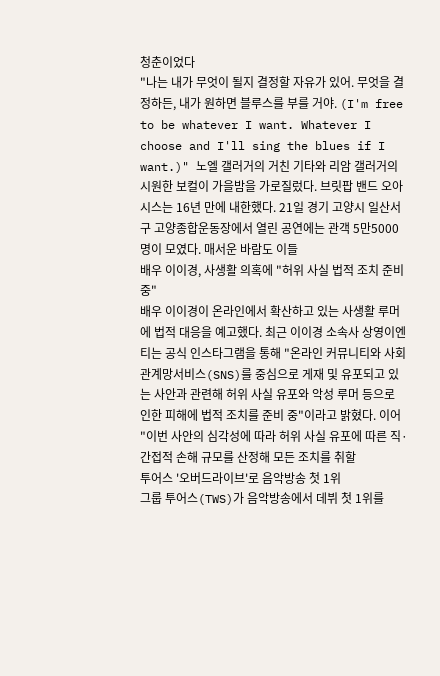청춘이었다
"나는 내가 무엇이 될지 결정할 자유가 있어. 무엇을 결정하든, 내가 원하면 블루스를 부를 거야. (I'm free to be whatever I want. Whatever I choose and I'll sing the blues if I want.)" 노엘 갤러거의 거친 기타와 리암 갤러거의 시원한 보컬이 가을밤을 가로질렀다. 브릿팝 밴드 오아시스는 16년 만에 내한했다. 21일 경기 고양시 일산서구 고양종합운동장에서 열린 공연에는 관객 5만5000명이 모였다. 매서운 바람도 이들
배우 이이경, 사생활 의혹에 "허위 사실 법적 조치 준비 중"
배우 이이경이 온라인에서 확산하고 있는 사생활 루머에 법적 대응을 예고했다. 최근 이이경 소속사 상영이엔티는 공식 인스타그램을 통해 "온라인 커뮤니티와 사회관계망서비스(SNS)를 중심으로 게재 및 유포되고 있는 사안과 관련해 허위 사실 유포와 악성 루머 등으로 인한 피해에 법적 조치를 준비 중"이라고 밝혔다. 이어 "이번 사안의 심각성에 따라 허위 사실 유포에 따른 직·간접적 손해 규모를 산정해 모든 조치를 취할
투어스 '오버드라이브'로 음악방송 첫 1위
그룹 투어스(TWS)가 음악방송에서 데뷔 첫 1위를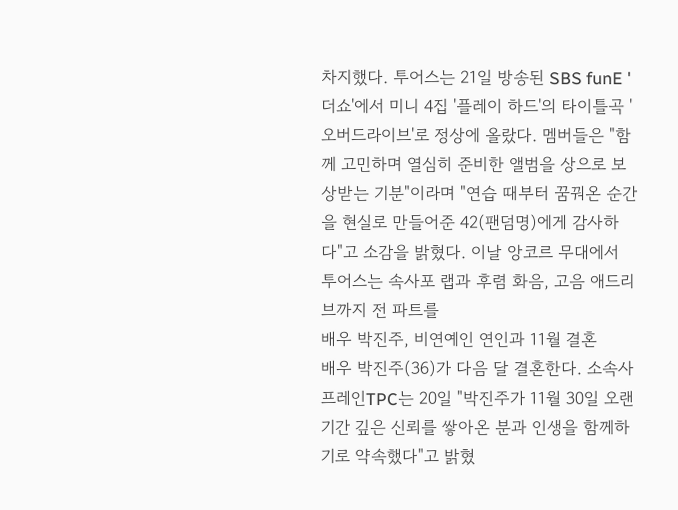차지했다. 투어스는 21일 방송된 SBS funE '더쇼'에서 미니 4집 '플레이 하드'의 타이틀곡 '오버드라이브'로 정상에 올랐다. 멤버들은 "함께 고민하며 열심히 준비한 앨범을 상으로 보상받는 기분"이라며 "연습 때부터 꿈꿔온 순간을 현실로 만들어준 42(팬덤명)에게 감사하다"고 소감을 밝혔다. 이날 앙코르 무대에서 투어스는 속사포 랩과 후렴 화음, 고음 애드리브까지 전 파트를
배우 박진주, 비연예인 연인과 11월 결혼
배우 박진주(36)가 다음 달 결혼한다. 소속사 프레인TPC는 20일 "박진주가 11월 30일 오랜 기간 깊은 신뢰를 쌓아온 분과 인생을 함께하기로 약속했다"고 밝혔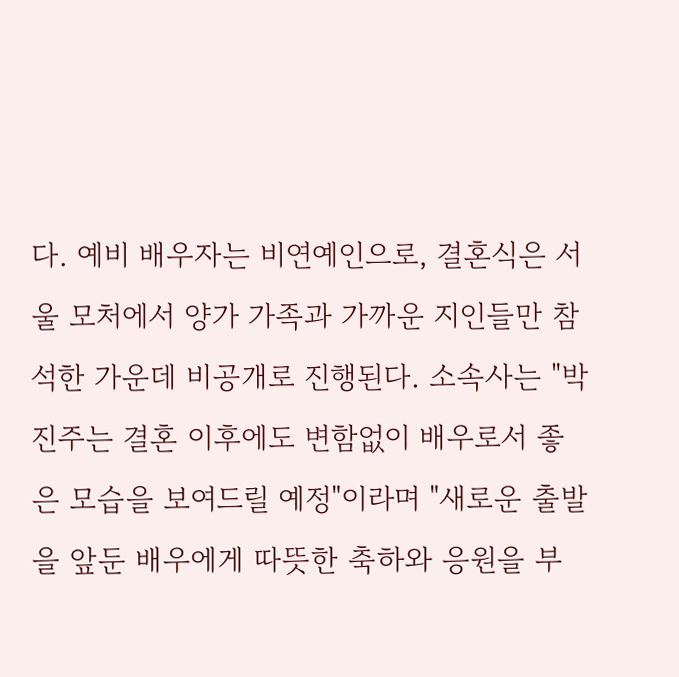다. 예비 배우자는 비연예인으로, 결혼식은 서울 모처에서 양가 가족과 가까운 지인들만 참석한 가운데 비공개로 진행된다. 소속사는 "박진주는 결혼 이후에도 변함없이 배우로서 좋은 모습을 보여드릴 예정"이라며 "새로운 출발을 앞둔 배우에게 따뜻한 축하와 응원을 부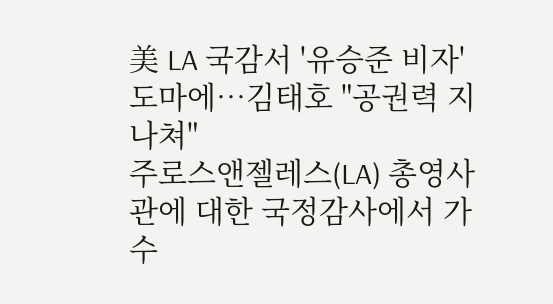美 LA 국감서 '유승준 비자' 도마에…김태호 "공권력 지나쳐"
주로스앤젤레스(LA) 총영사관에 대한 국정감사에서 가수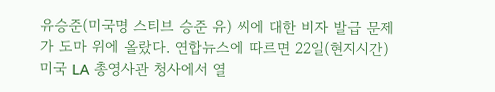유승준(미국명 스티브 승준 유) 씨에 대한 비자 발급 문제가 도마 위에 올랐다. 연합뉴스에 따르면 22일(현지시간) 미국 LA 총영사관 청사에서 열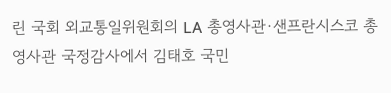린 국회 외교통일위원회의 LA 총영사관·샌프란시스코 총영사관 국정감사에서 김태호 국민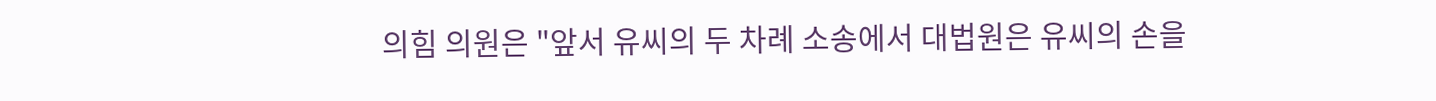의힘 의원은 "앞서 유씨의 두 차례 소송에서 대법원은 유씨의 손을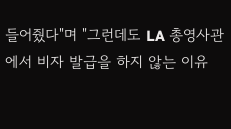들어줬다"며 "그런데도 LA 총영사관에서 비자 발급을 하지 않는 이유